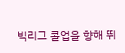빅리그 콜업을 향해 뛰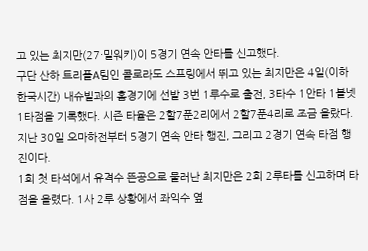고 있는 최지만(27·밀워키)이 5경기 연속 안타를 신고했다.
구단 산하 트리플A팀인 콜로라도 스프링에서 뛰고 있는 최지만은 4일(이하 한국시간) 내슈빌과의 홈경기에 선발 3번 1루수로 출전, 3타수 1안타 1볼넷 1타점을 기록했다. 시즌 타율은 2할7푼2리에서 2할7푼4리로 조금 올랐다. 지난 30일 오마하전부터 5경기 연속 안타 행진, 그리고 2경기 연속 타점 행진이다.
1회 첫 타석에서 유격수 뜬공으로 물러난 최지만은 2회 2루타를 신고하며 타점을 올렸다. 1사 2루 상황에서 좌익수 옆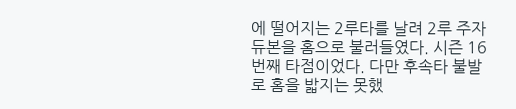에 떨어지는 2루타를 날려 2루 주자 듀본을 홈으로 불러들였다. 시즌 16번째 타점이었다. 다만 후속타 불발로 홈을 밟지는 못했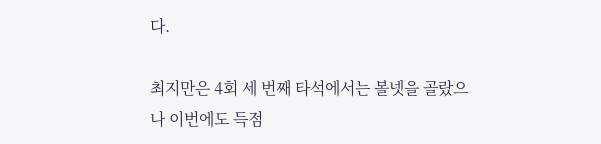다.

최지만은 4회 세 번째 타석에서는 볼넷을 골랐으나 이번에도 득점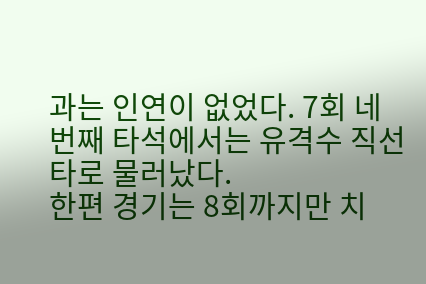과는 인연이 없었다. 7회 네 번째 타석에서는 유격수 직선타로 물러났다.
한편 경기는 8회까지만 치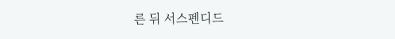른 뒤 서스펜디드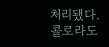처리됐다. 콜로라도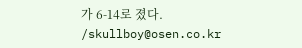가 6-14로 졌다. /skullboy@osen.co.kr